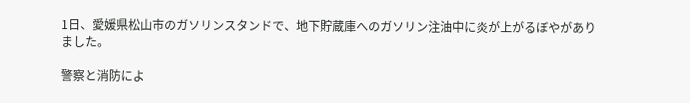1日、愛媛県松山市のガソリンスタンドで、地下貯蔵庫へのガソリン注油中に炎が上がるぼやがありました。

警察と消防によ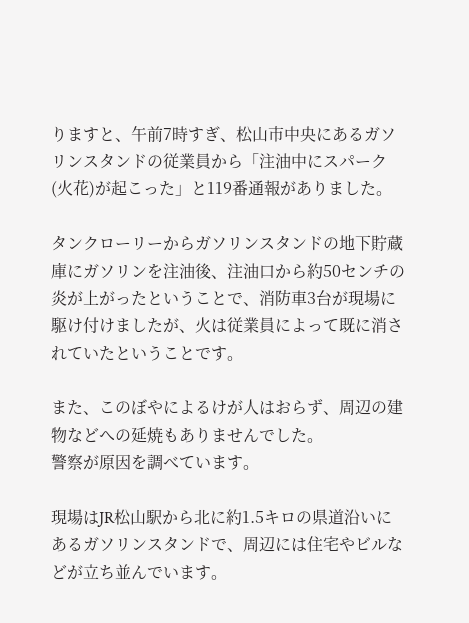りますと、午前7時すぎ、松山市中央にあるガソリンスタンドの従業員から「注油中にスパーク(火花)が起こった」と119番通報がありました。

タンクローリーからガソリンスタンドの地下貯蔵庫にガソリンを注油後、注油口から約50センチの炎が上がったということで、消防車3台が現場に駆け付けましたが、火は従業員によって既に消されていたということです。

また、このぼやによるけが人はおらず、周辺の建物などへの延焼もありませんでした。
警察が原因を調べています。

現場はJR松山駅から北に約1.5キロの県道沿いにあるガソリンスタンドで、周辺には住宅やビルなどが立ち並んでいます。